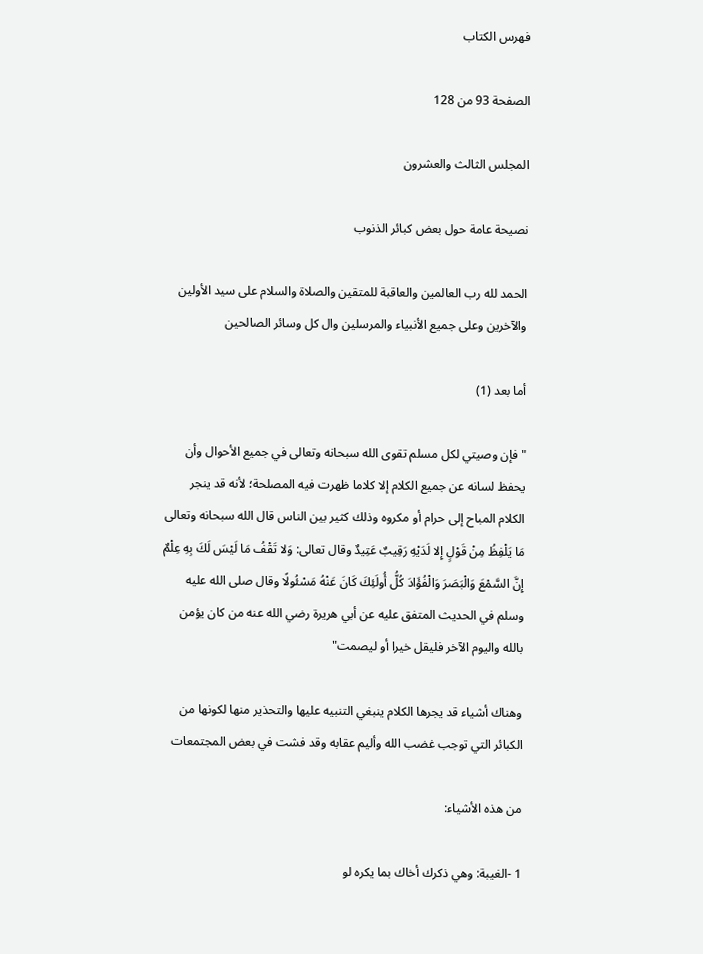فهرس الكتاب

الصفحة 93 من 128

المجلس الثالث والعشرون

نصيحة عامة حول بعض كبائر الذنوب

الحمد لله رب العالمين والعاقبة للمتقين والصلاة والسلام على سيد الأولين والآخرين وعلى جميع الأنبياء والمرسلين وال كل وسائر الصالحين

أما بعد (1)

"فإن وصيتي لكل مسلم تقوى الله سبحانه وتعالى في جميع الأحوال وأن يحفظ لسانه عن جميع الكلام إلا كلاما ظهرت فيه المصلحة؛ لأنه قد ينجر الكلام المباح إلى حرام أو مكروه وذلك كثير بين الناس قال الله سبحانه وتعالى مَا يَلْفِظُ مِنْ قَوْلٍ إِلا لَدَيْهِ رَقِيبٌ عَتِيدٌ وقال تعالى: وَلا تَقْفُ مَا لَيْسَ لَكَ بِهِ عِلْمٌ إِنَّ السَّمْعَ وَالْبَصَرَ وَالْفُؤَادَ كُلُّ أُولَئِكَ كَانَ عَنْهُ مَسْئُولًا وقال صلى الله عليه وسلم في الحديث المتفق عليه عن أبي هريرة رضي الله عنه من كان يؤمن بالله واليوم الآخر فليقل خيرا أو ليصمت"

وهناك أشياء قد يجرها الكلام ينبغي التنبيه عليها والتحذير منها لكونها من الكبائر التي توجب غضب الله وأليم عقابه وقد فشت في بعض المجتمعات

من هذه الأشياء:

1 -الغيبة: وهي ذكرك أخاك بما يكره لو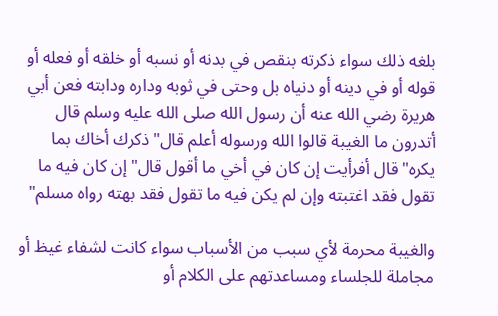بلغه ذلك سواء ذكرته بنقص في بدنه أو نسبه أو خلقه أو فعله أو قوله أو في دينه أو دنياه بل وحتى في ثوبه وداره ودابته فعن أبي هريرة رضي الله عنه أن رسول الله صلى الله عليه وسلم قال أتدرون ما الغيبة قالوا الله ورسوله أعلم قال"ذكرك أخاك بما يكره"قال أفرأيت إن كان في أخي ما أقول قال"إن كان فيه ما تقول فقد اغتبته وإن لم يكن فيه ما تقول فقد بهته رواه مسلم"

والغيبة محرمة لأي سبب من الأسباب سواء كانت لشفاء غيظ أو مجاملة للجلساء ومساعدتهم على الكلام أو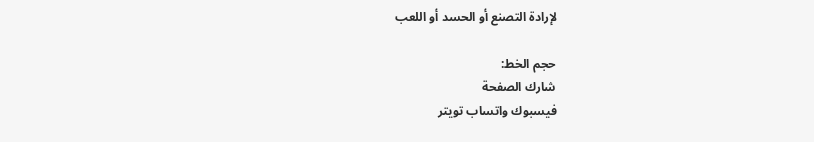لإرادة التصنع أو الحسد أو اللعب

حجم الخط:
شارك الصفحة
فيسبوك واتساب تويتر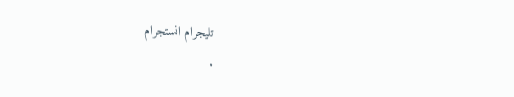تليجرام انستجرام
.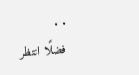. .
فضلًا انتظر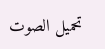تحميل الصوت